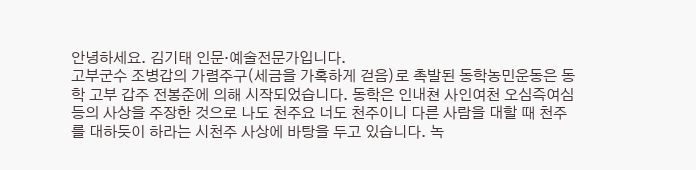안녕하세요. 김기태 인문·예술전문가입니다.
고부군수 조병갑의 가렴주구(세금을 가혹하게 걷음)로 촉발된 동학농민운동은 동학 고부 갑주 전봉준에 의해 시작되었습니다. 동학은 인내쳔 사인여천 오심즉여심 등의 사상을 주장한 것으로 나도 천주요 너도 천주이니 다른 사람을 대할 때 천주를 대하듯이 하라는 시천주 사상에 바탕을 두고 있습니다. 녹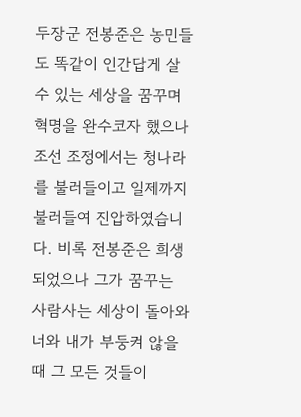두장군 전봉준은 농민들도 똑같이 인간답게 살 수 있는 세상을 꿈꾸며 혁명을 완수코자 했으나 조선 조정에서는 청나라를 불러들이고 일제까지 불러들여 진압하였습니다. 비록 전봉준은 희생되었으나 그가 꿈꾸는 사람사는 세상이 돌아와 너와 내가 부둥켜 않을 때 그 모든 것들이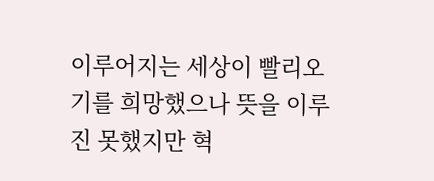이루어지는 세상이 빨리오기를 희망했으나 뜻을 이루진 못했지만 혁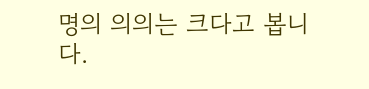명의 의의는 크다고 봅니다.